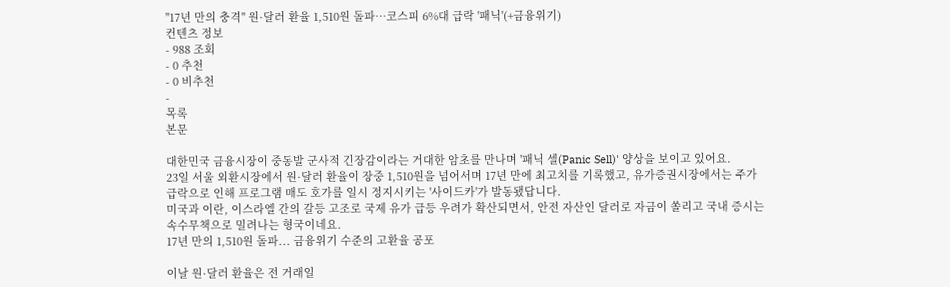"17년 만의 충격" 원·달러 환율 1,510원 돌파…코스피 6%대 급락 '패닉'(+금융위기)
컨텐츠 정보
- 988 조회
- 0 추천
- 0 비추천
-
목록
본문

대한민국 금융시장이 중동발 군사적 긴장감이라는 거대한 암초를 만나며 '패닉 셀(Panic Sell)' 양상을 보이고 있어요.
23일 서울 외환시장에서 원·달러 환율이 장중 1,510원을 넘어서며 17년 만에 최고치를 기록했고, 유가증권시장에서는 주가 급락으로 인해 프로그램 매도 호가를 일시 정지시키는 '사이드카'가 발동됐답니다.
미국과 이란, 이스라엘 간의 갈등 고조로 국제 유가 급등 우려가 확산되면서, 안전 자산인 달러로 자금이 쏠리고 국내 증시는 속수무책으로 밀려나는 형국이네요.
17년 만의 1,510원 돌파... 금융위기 수준의 고환율 공포

이날 원·달러 환율은 전 거래일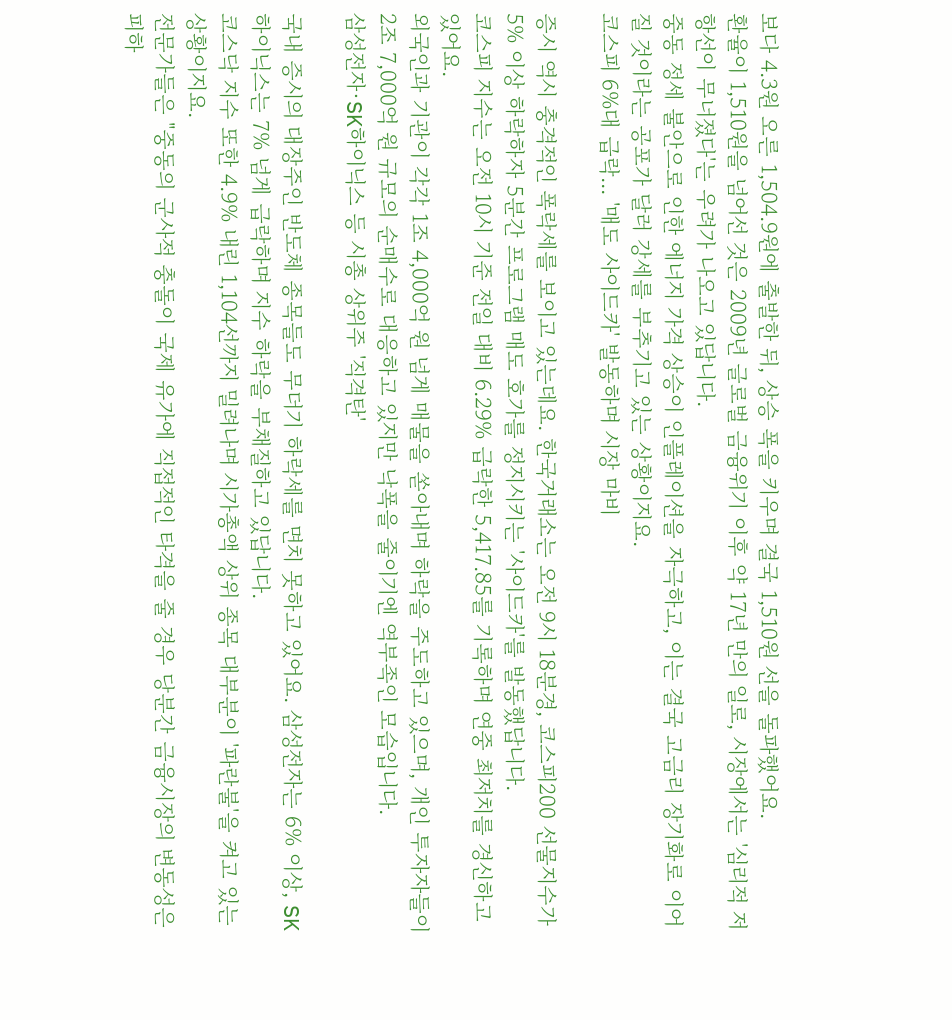보다 4.3원 오른 1,504.9원에 출발한 뒤, 상승 폭을 키우며 결국 1,510원 선을 돌파했어요.
환율이 1,510원을 넘어선 것은 2009년 글로벌 금융위기 이후 약 17년 만의 일로, 시장에서는 '심리적 저항선이 무너졌다'는 우려가 나오고 있답니다.
중동 정세 불안으로 인한 에너지 가격 상승이 인플레이션을 자극하고, 이는 결국 고금리 장기화로 이어질 것이라는 공포가 달러 강세를 부추기고 있는 상황이지요.
코스피 6%대 급락... '매도 사이드카' 발동하며 시장 마비

증시 역시 충격적인 폭락세를 보이고 있는데요. 한국거래소는 오전 9시 18분경, 코스피200 선물지수가 5% 이상 하락하자 5분간 프로그램 매도 호가를 정지시키는 '사이드카'를 발동했답니다.
코스피 지수는 오전 10시 기준 전일 대비 6.29% 급락한 5,417.85를 기록하며 연중 최저치를 경신하고 있어요.
외국인과 기관이 각각 1조 4,000억 원 넘게 매물을 쏟아내며 하락을 주도하고 있으며, 개인 투자자들이 2조 7,000억 원 규모의 순매수로 대응하고 있지만 낙폭을 줄이기엔 역부족인 모습입니다.
삼성전자·SK하이닉스 등 시총 상위주 '직격탄'

국내 증시의 대장주인 반도체 종목들도 무더기 하락세를 면치 못하고 있어요. 삼성전자는 6% 이상, SK하이닉스는 7% 넘게 급락하며 지수 하락을 부채질하고 있답니다.
코스닥 지수 또한 4.9% 내린 1,104선까지 밀려나며 시가총액 상위 종목 대부분이 '파란불'을 켜고 있는 상황이지요.
전문가들은 "중동의 군사적 충돌이 국제 유가에 직접적인 타격을 줄 경우 당분간 금융시장의 변동성은 피하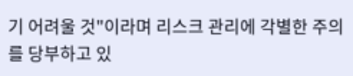기 어려울 것"이라며 리스크 관리에 각별한 주의를 당부하고 있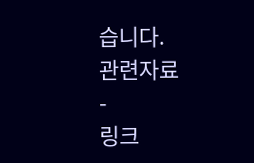습니다.
관련자료
-
링크